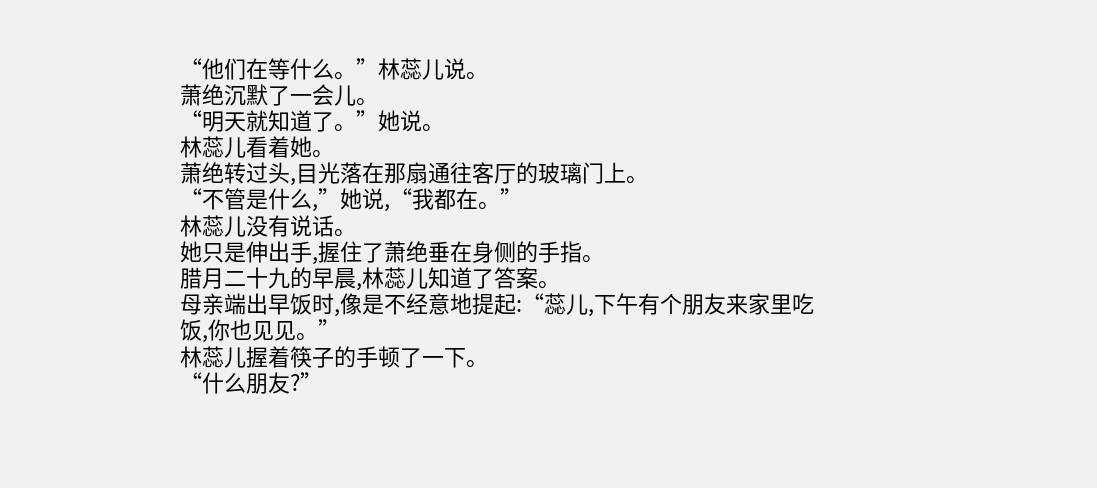“他们在等什么。”林蕊儿说。
萧绝沉默了一会儿。
“明天就知道了。”她说。
林蕊儿看着她。
萧绝转过头,目光落在那扇通往客厅的玻璃门上。
“不管是什么,”她说,“我都在。”
林蕊儿没有说话。
她只是伸出手,握住了萧绝垂在身侧的手指。
腊月二十九的早晨,林蕊儿知道了答案。
母亲端出早饭时,像是不经意地提起:“蕊儿,下午有个朋友来家里吃饭,你也见见。”
林蕊儿握着筷子的手顿了一下。
“什么朋友?”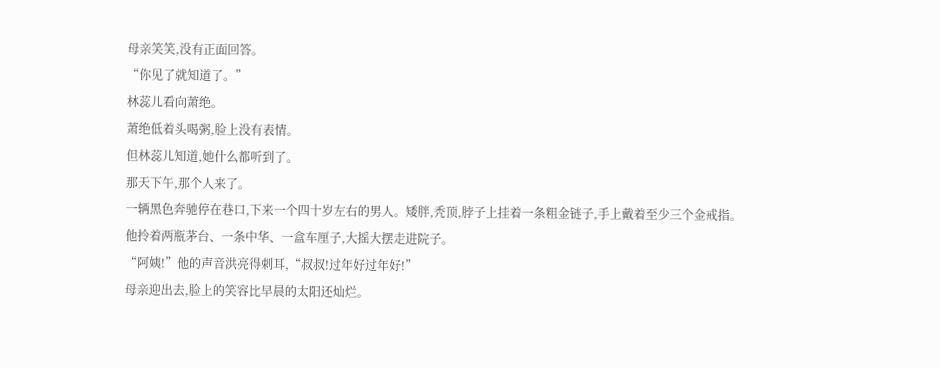母亲笑笑,没有正面回答。
“你见了就知道了。”
林蕊儿看向萧绝。
萧绝低着头喝粥,脸上没有表情。
但林蕊儿知道,她什么都听到了。
那天下午,那个人来了。
一辆黑色奔驰停在巷口,下来一个四十岁左右的男人。矮胖,秃顶,脖子上挂着一条粗金链子,手上戴着至少三个金戒指。
他拎着两瓶茅台、一条中华、一盒车厘子,大摇大摆走进院子。
“阿姨!”他的声音洪亮得刺耳,“叔叔!过年好过年好!”
母亲迎出去,脸上的笑容比早晨的太阳还灿烂。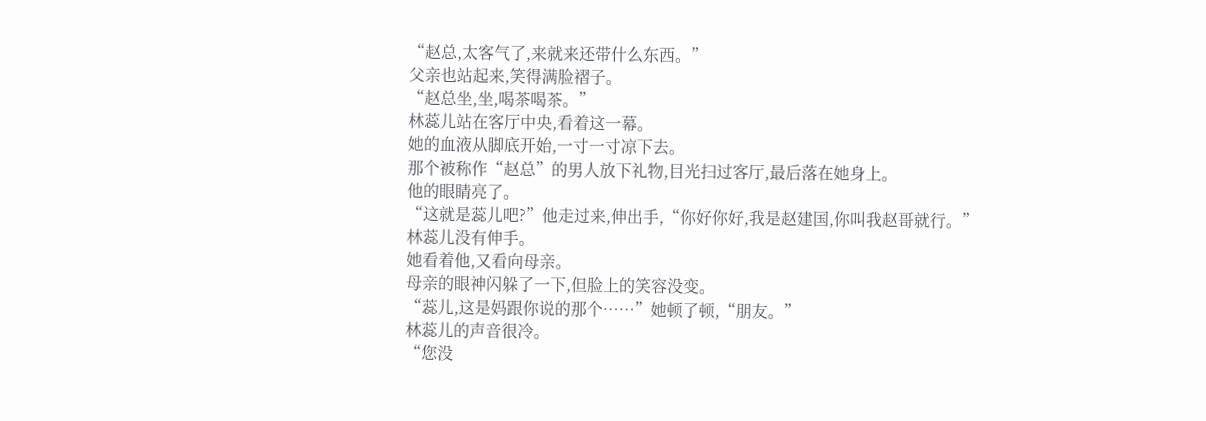“赵总,太客气了,来就来还带什么东西。”
父亲也站起来,笑得满脸褶子。
“赵总坐,坐,喝茶喝茶。”
林蕊儿站在客厅中央,看着这一幕。
她的血液从脚底开始,一寸一寸凉下去。
那个被称作“赵总”的男人放下礼物,目光扫过客厅,最后落在她身上。
他的眼睛亮了。
“这就是蕊儿吧?”他走过来,伸出手,“你好你好,我是赵建国,你叫我赵哥就行。”
林蕊儿没有伸手。
她看着他,又看向母亲。
母亲的眼神闪躲了一下,但脸上的笑容没变。
“蕊儿,这是妈跟你说的那个……”她顿了顿,“朋友。”
林蕊儿的声音很冷。
“您没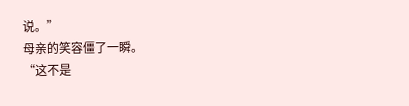说。”
母亲的笑容僵了一瞬。
“这不是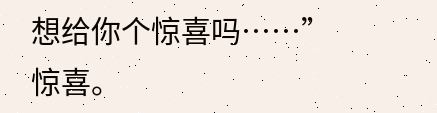想给你个惊喜吗……”
惊喜。